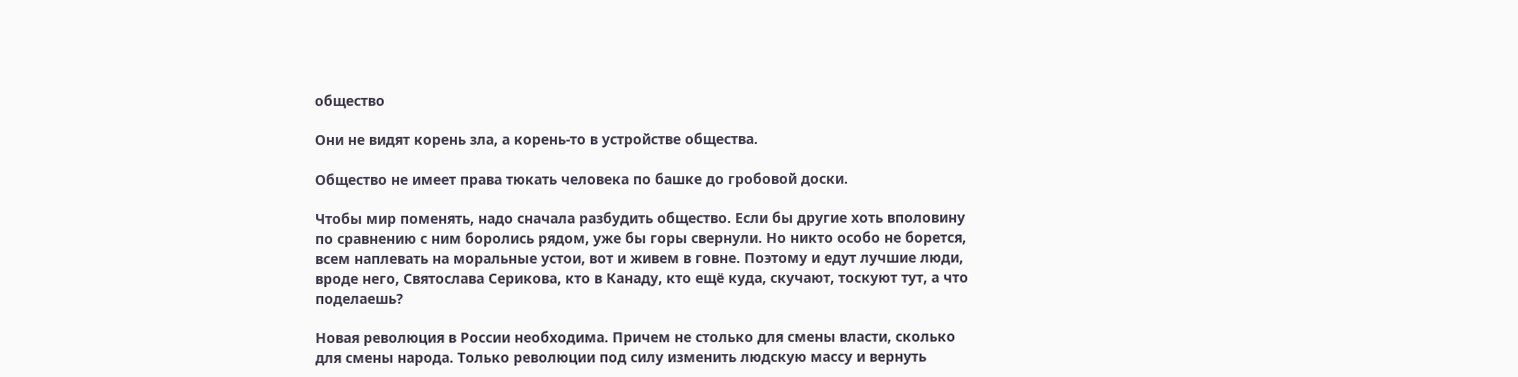общество

Они не видят корень зла, а корень-то в устройстве общества.

Общество не имеет права тюкать человека по башке до гробовой доски.

Чтобы мир поменять, надо сначала разбудить общество. Если бы другие хоть вполовину по сравнению с ним боролись рядом, уже бы горы свернули. Но никто особо не борется, всем наплевать на моральные устои, вот и живем в говне. Поэтому и едут лучшие люди, вроде него, Святослава Серикова, кто в Канаду, кто ещё куда, скучают, тоскуют тут, а что поделаешь?

Новая революция в России необходима. Причем не столько для смены власти, сколько для смены народа. Только революции под силу изменить людскую массу и вернуть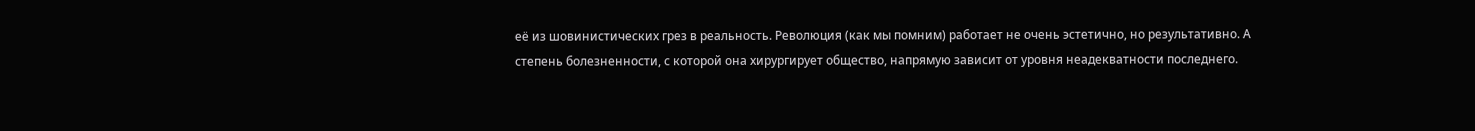её из шовинистических грез в реальность. Революция (как мы помним) работает не очень эстетично, но результативно. А степень болезненности, с которой она хирургирует общество, напрямую зависит от уровня неадекватности последнего.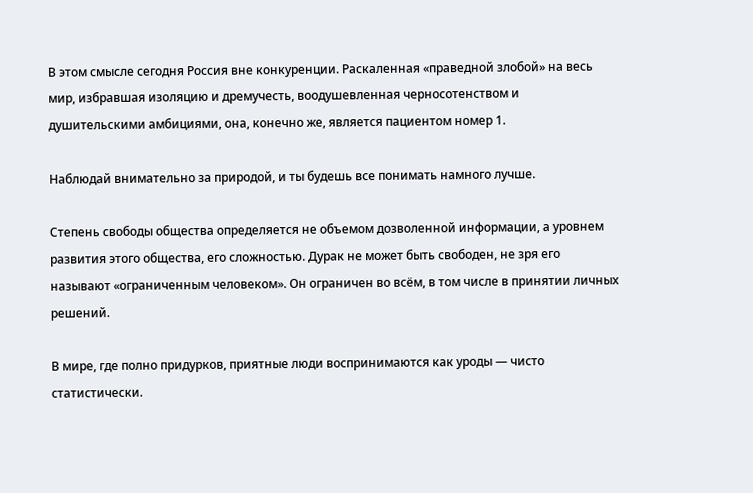В этом смысле сегодня Россия вне конкуренции. Раскаленная «праведной злобой» на весь мир, избравшая изоляцию и дремучесть, воодушевленная черносотенством и душительскими амбициями, она, конечно же, является пациентом номер 1.

Наблюдай внимательно за природой, и ты будешь все понимать намного лучше.

Степень свободы общества определяется не объемом дозволенной информации, а уровнем развития этого общества, его сложностью. Дурак не может быть свободен, не зря его называют «ограниченным человеком». Он ограничен во всём, в том числе в принятии личных решений.

В мире, где полно придурков, приятные люди воспринимаются как уроды — чисто статистически.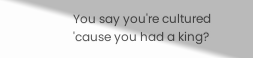You say you're cultured 'cause you had a king?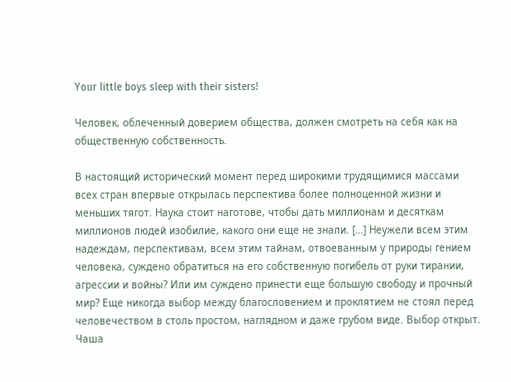Your little boys sleep with their sisters!

Человек, облеченный доверием общества, должен смотреть на себя как на общественную собственность.

В настоящий исторический момент перед широкими трудящимися массами всех стран впервые открылась перспектива более полноценной жизни и меньших тягот. Наука стоит наготове, чтобы дать миллионам и десяткам миллионов людей изобилие, какого они еще не знали. […] Неужели всем этим надеждам, перспективам, всем этим тайнам, отвоеванным у природы гением человека, суждено обратиться на его собственную погибель от руки тирании, агрессии и войны? Или им суждено принести еще большую свободу и прочный мир? Еще никогда выбор между благословением и проклятием не стоял перед человечеством в столь простом, наглядном и даже грубом виде. Выбор открыт. Чаша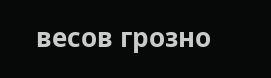весов грозно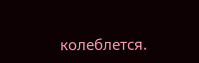колеблется.